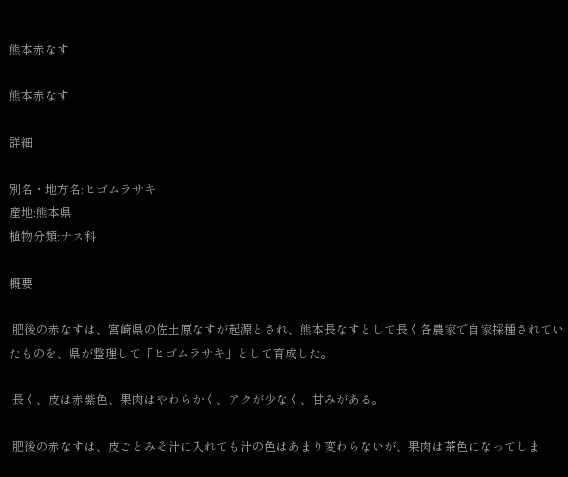熊本赤なす

熊本赤なす

詳細

別名・地方名:ヒゴムラサキ
産地:熊本県
植物分類:ナス科

概要

 肥後の赤なすは、宮崎県の佐土原なすが起源とされ、熊本長なすとして長く各農家で自家採種されていたものを、県が整理して「ヒゴムラサキ」として育成した。

 長く、皮は赤紫色、果肉はやわらかく、アクが少なく、甘みがある。

 肥後の赤なすは、皮ごとみそ汁に入れても汁の色はあまり変わらないが、果肉は茶色になってしま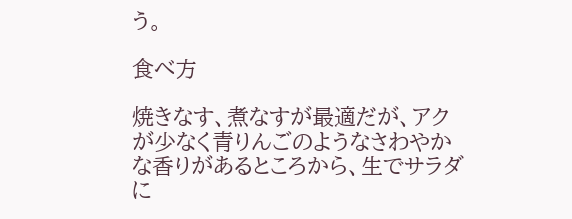う。

食べ方

焼きなす、煮なすが最適だが、アクが少なく青りんごのようなさわやかな香りがあるところから、生でサラダに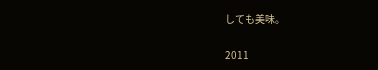しても美味。

2011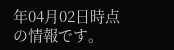年04月02日時点の情報です。